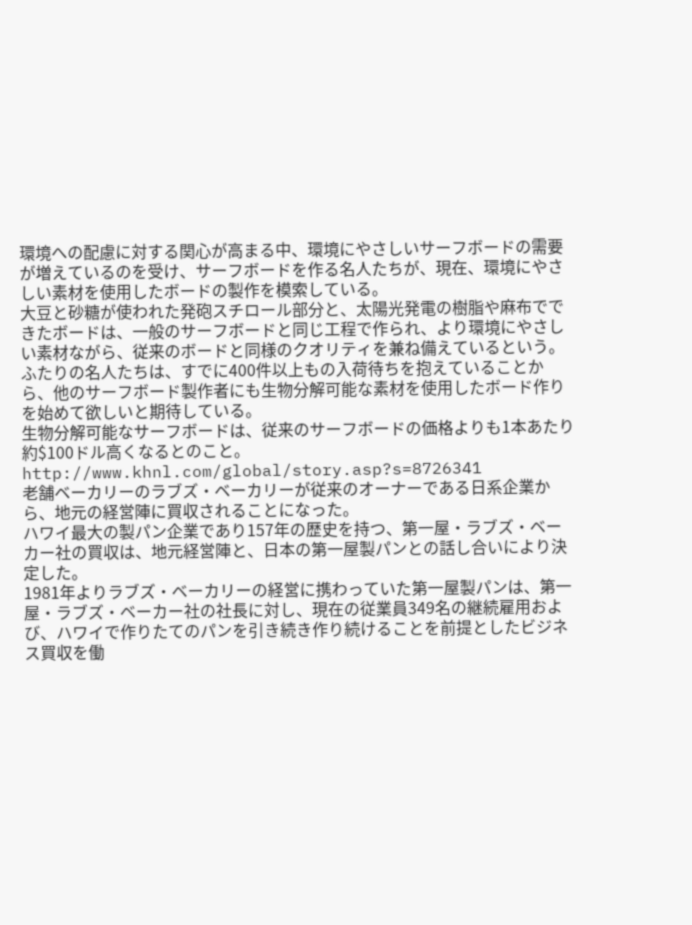環境への配慮に対する関心が高まる中、環境にやさしいサーフボードの需要が増えているのを受け、サーフボードを作る名人たちが、現在、環境にやさしい素材を使用したボードの製作を模索している。
大豆と砂糖が使われた発砲スチロール部分と、太陽光発電の樹脂や麻布でできたボードは、一般のサーフボードと同じ工程で作られ、より環境にやさしい素材ながら、従来のボードと同様のクオリティを兼ね備えているという。ふたりの名人たちは、すでに400件以上もの入荷待ちを抱えていることから、他のサーフボード製作者にも生物分解可能な素材を使用したボード作りを始めて欲しいと期待している。
生物分解可能なサーフボードは、従来のサーフボードの価格よりも1本あたり約$100ドル高くなるとのこと。
http://www.khnl.com/global/story.asp?s=8726341
老舗ベーカリーのラブズ・ベーカリーが従来のオーナーである日系企業から、地元の経営陣に買収されることになった。
ハワイ最大の製パン企業であり157年の歴史を持つ、第一屋・ラブズ・ベーカー社の買収は、地元経営陣と、日本の第一屋製パンとの話し合いにより決定した。
1981年よりラブズ・ベーカリーの経営に携わっていた第一屋製パンは、第一屋・ラブズ・ベーカー社の社長に対し、現在の従業員349名の継続雇用および、ハワイで作りたてのパンを引き続き作り続けることを前提としたビジネス買収を働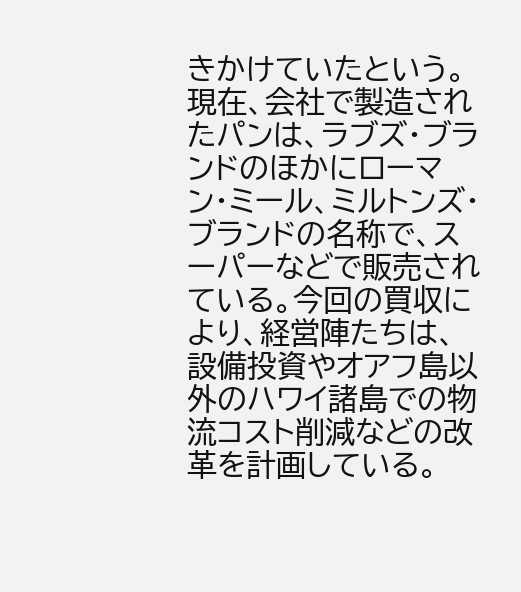きかけていたという。
現在、会社で製造されたパンは、ラブズ・ブランドのほかにローマン・ミール、ミルトンズ・ブランドの名称で、スーパーなどで販売されている。今回の買収により、経営陣たちは、設備投資やオアフ島以外のハワイ諸島での物流コスト削減などの改革を計画している。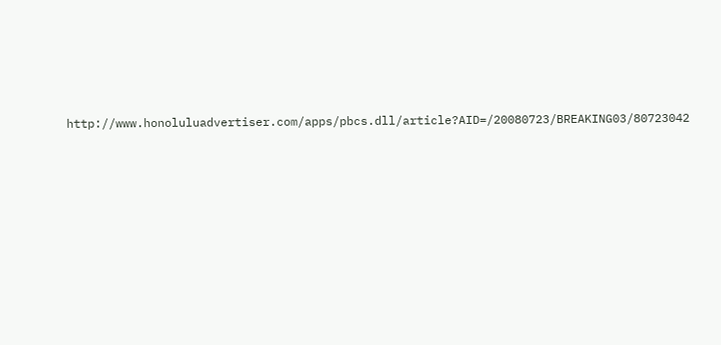http://www.honoluluadvertiser.com/apps/pbcs.dll/article?AID=/20080723/BREAKING03/80723042